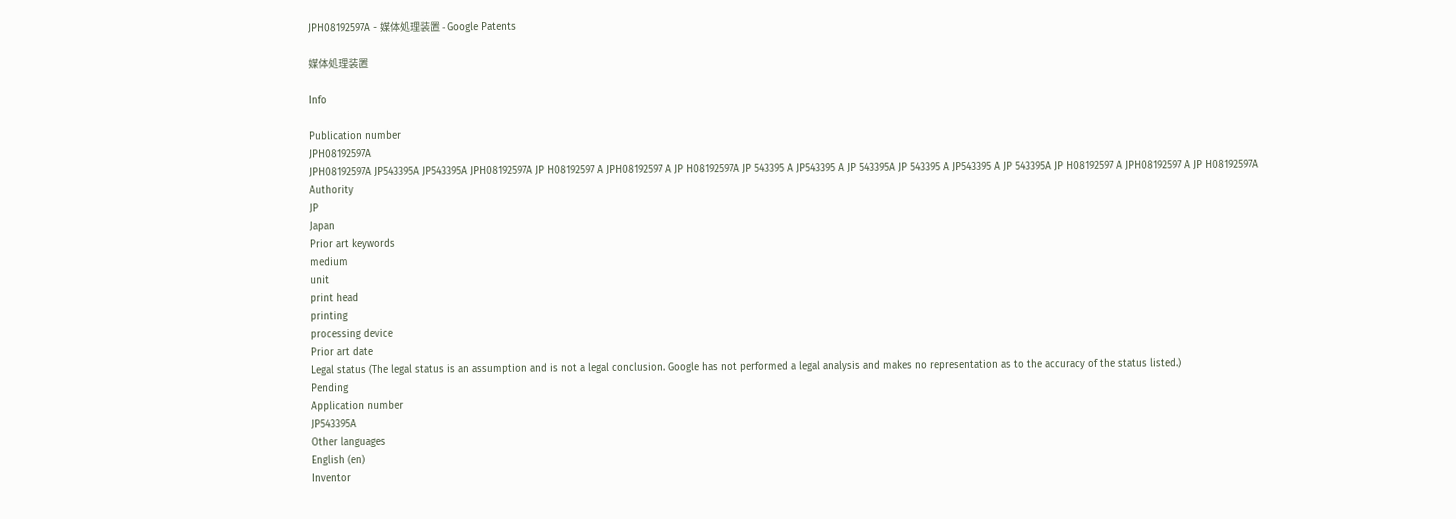JPH08192597A - 媒体処理装置 - Google Patents

媒体処理装置

Info

Publication number
JPH08192597A
JPH08192597A JP543395A JP543395A JPH08192597A JP H08192597 A JPH08192597 A JP H08192597A JP 543395 A JP543395 A JP 543395A JP 543395 A JP543395 A JP 543395A JP H08192597 A JPH08192597 A JP H08192597A
Authority
JP
Japan
Prior art keywords
medium
unit
print head
printing
processing device
Prior art date
Legal status (The legal status is an assumption and is not a legal conclusion. Google has not performed a legal analysis and makes no representation as to the accuracy of the status listed.)
Pending
Application number
JP543395A
Other languages
English (en)
Inventor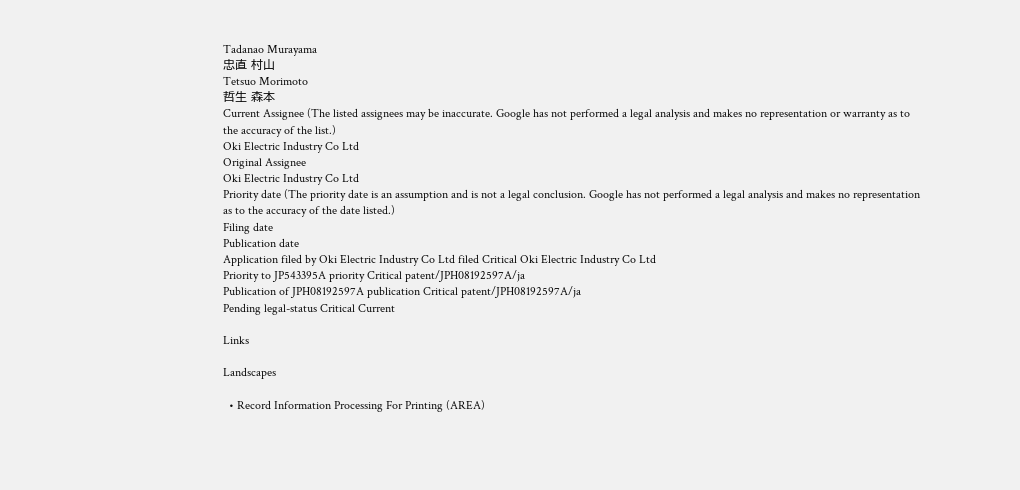Tadanao Murayama
忠直 村山
Tetsuo Morimoto
哲生 森本
Current Assignee (The listed assignees may be inaccurate. Google has not performed a legal analysis and makes no representation or warranty as to the accuracy of the list.)
Oki Electric Industry Co Ltd
Original Assignee
Oki Electric Industry Co Ltd
Priority date (The priority date is an assumption and is not a legal conclusion. Google has not performed a legal analysis and makes no representation as to the accuracy of the date listed.)
Filing date
Publication date
Application filed by Oki Electric Industry Co Ltd filed Critical Oki Electric Industry Co Ltd
Priority to JP543395A priority Critical patent/JPH08192597A/ja
Publication of JPH08192597A publication Critical patent/JPH08192597A/ja
Pending legal-status Critical Current

Links

Landscapes

  • Record Information Processing For Printing (AREA)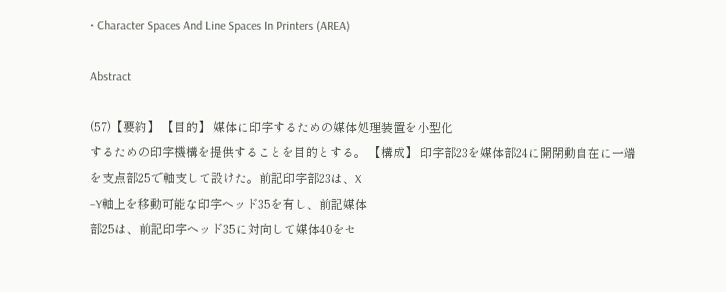• Character Spaces And Line Spaces In Printers (AREA)

Abstract

(57)【要約】 【目的】 媒体に印字するための媒体処理装置を小型化
するための印字機構を提供することを目的とする。 【構成】 印字部23を媒体部24に開閉動自在に一端
を支点部25で軸支して設けた。前記印字部23は、X
−Y軸上を移動可能な印字ヘッド35を有し、前記媒体
部25は、前記印字ヘッド35に対向して媒体40をセ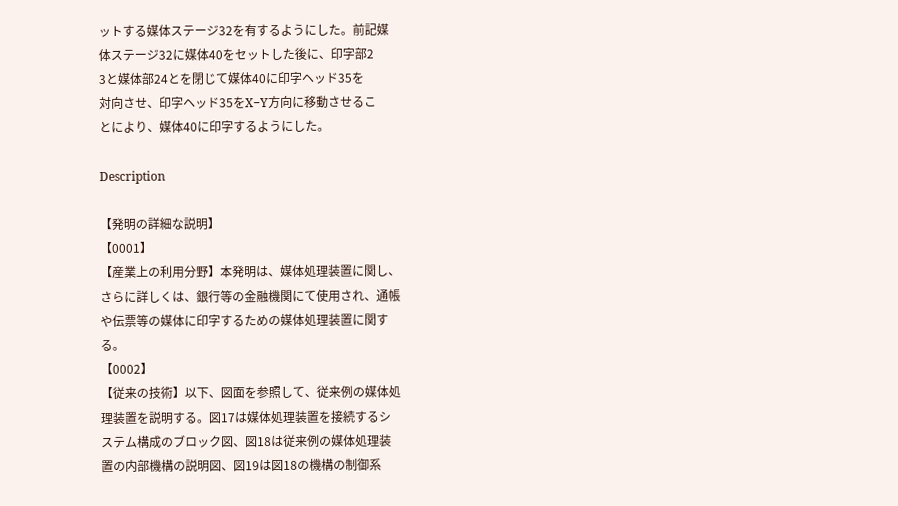ットする媒体ステージ32を有するようにした。前記媒
体ステージ32に媒体40をセットした後に、印字部2
3と媒体部24とを閉じて媒体40に印字ヘッド35を
対向させ、印字ヘッド35をX−Y方向に移動させるこ
とにより、媒体40に印字するようにした。

Description

【発明の詳細な説明】
【0001】
【産業上の利用分野】本発明は、媒体処理装置に関し、
さらに詳しくは、銀行等の金融機関にて使用され、通帳
や伝票等の媒体に印字するための媒体処理装置に関す
る。
【0002】
【従来の技術】以下、図面を参照して、従来例の媒体処
理装置を説明する。図17は媒体処理装置を接続するシ
ステム構成のブロック図、図18は従来例の媒体処理装
置の内部機構の説明図、図19は図18の機構の制御系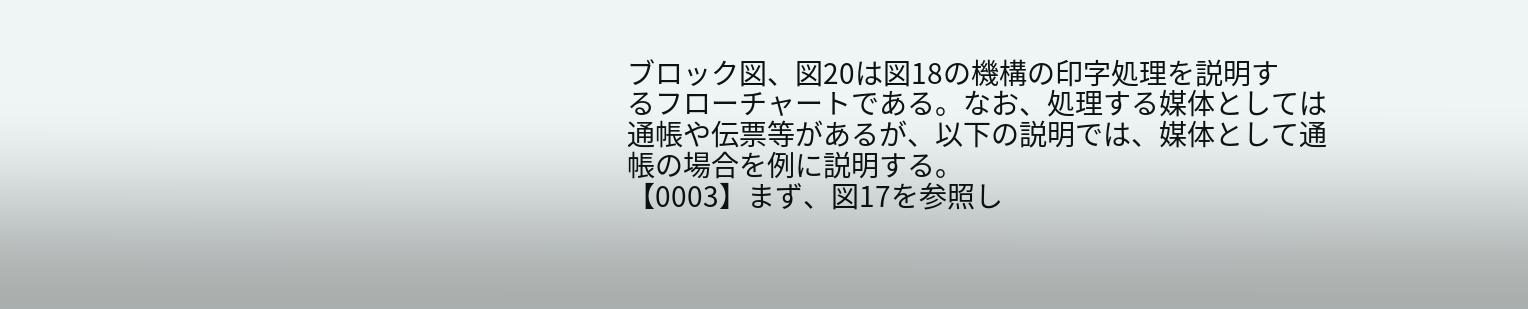ブロック図、図20は図18の機構の印字処理を説明す
るフローチャートである。なお、処理する媒体としては
通帳や伝票等があるが、以下の説明では、媒体として通
帳の場合を例に説明する。
【0003】まず、図17を参照し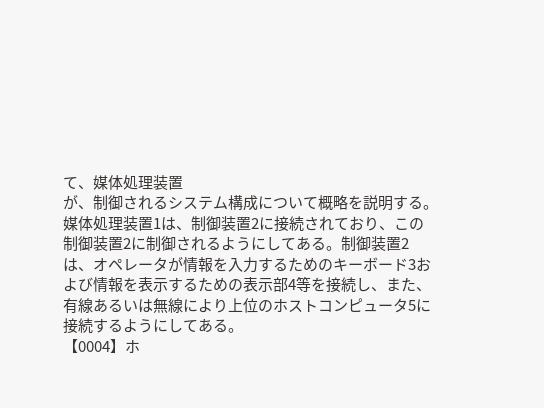て、媒体処理装置
が、制御されるシステム構成について概略を説明する。
媒体処理装置1は、制御装置2に接続されており、この
制御装置2に制御されるようにしてある。制御装置2
は、オペレータが情報を入力するためのキーボード3お
よび情報を表示するための表示部4等を接続し、また、
有線あるいは無線により上位のホストコンピュータ5に
接続するようにしてある。
【0004】ホ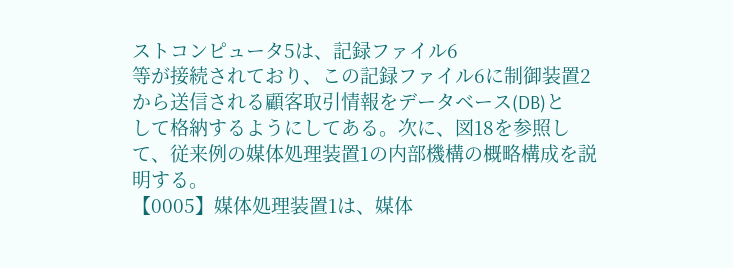ストコンピュータ5は、記録ファイル6
等が接続されており、この記録ファイル6に制御装置2
から送信される顧客取引情報をデータベース(DB)と
して格納するようにしてある。次に、図18を参照し
て、従来例の媒体処理装置1の内部機構の概略構成を説
明する。
【0005】媒体処理装置1は、媒体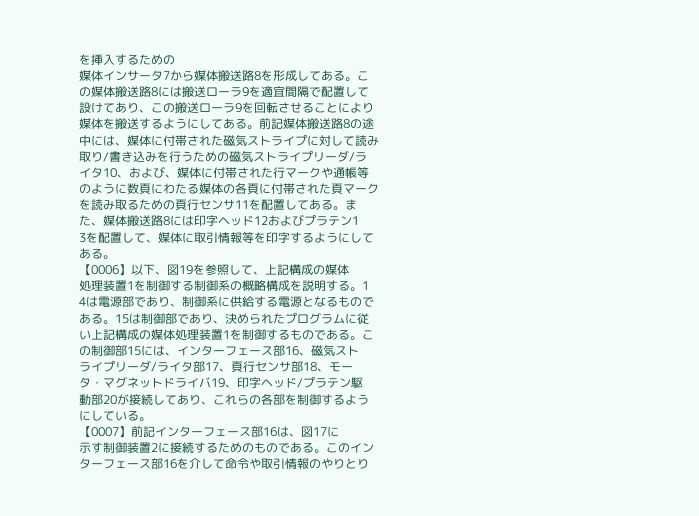を挿入するための
媒体インサータ7から媒体搬送路8を形成してある。こ
の媒体搬送路8には搬送ローラ9を適宜間隔で配置して
設けてあり、この搬送ローラ9を回転させることにより
媒体を搬送するようにしてある。前記媒体搬送路8の途
中には、媒体に付帯された磁気ストライプに対して読み
取り/書き込みを行うための磁気ストライプリーダ/ラ
イタ10、および、媒体に付帯された行マークや通帳等
のように数頁にわたる媒体の各頁に付帯された頁マーク
を読み取るための頁行センサ11を配置してある。ま
た、媒体搬送路8には印字ヘッド12およびプラテン1
3を配置して、媒体に取引情報等を印字するようにして
ある。
【0006】以下、図19を参照して、上記構成の媒体
処理装置1を制御する制御系の概略構成を説明する。1
4は電源部であり、制御系に供給する電源となるもので
ある。15は制御部であり、決められたプログラムに従
い上記構成の媒体処理装置1を制御するものである。こ
の制御部15には、インターフェース部16、磁気スト
ライプリーダ/ライタ部17、頁行センサ部18、モー
タ・マグネットドライバ19、印字ヘッド/プラテン駆
動部20が接続してあり、これらの各部を制御するよう
にしている。
【0007】前記インターフェース部16は、図17に
示す制御装置2に接続するためのものである。このイン
ターフェース部16を介して命令や取引情報のやりとり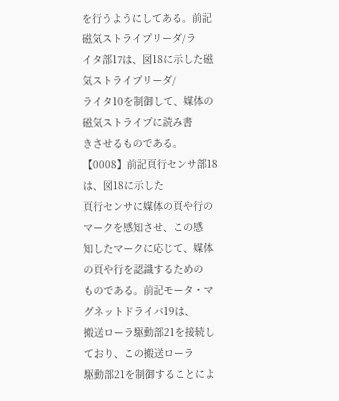を行うようにしてある。前記磁気ストライプリーダ/ラ
イタ部17は、図18に示した磁気ストライプリーダ/
ライタ10を制御して、媒体の磁気ストライプに読み書
きさせるものである。
【0008】前記頁行センサ部18は、図18に示した
頁行センサに媒体の頁や行のマークを感知させ、この感
知したマークに応じて、媒体の頁や行を認識するための
ものである。前記モータ・マグネットドライバ19は、
搬送ローラ駆動部21を接続しており、この搬送ローラ
駆動部21を制御することによ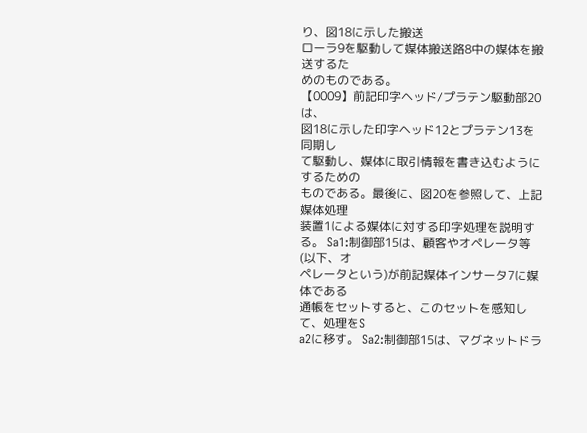り、図18に示した搬送
ローラ9を駆動して媒体搬送路8中の媒体を搬送するた
めのものである。
【0009】前記印字ヘッド/プラテン駆動部20は、
図18に示した印字ヘッド12とプラテン13を同期し
て駆動し、媒体に取引情報を書き込むようにするための
ものである。最後に、図20を参照して、上記媒体処理
装置1による媒体に対する印字処理を説明する。 Sa1:制御部15は、顧客やオペレータ等(以下、オ
ペレータという)が前記媒体インサータ7に媒体である
通帳をセットすると、このセットを感知して、処理をS
a2に移す。 Sa2:制御部15は、マグネットドラ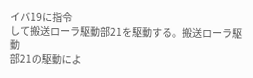イバ19に指令
して搬送ローラ駆動部21を駆動する。搬送ローラ駆動
部21の駆動によ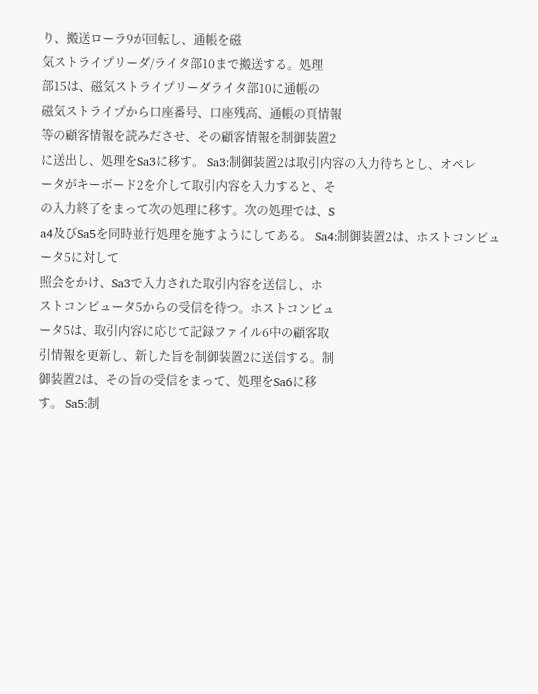り、搬送ローラ9が回転し、通帳を磁
気ストライプリーダ/ライタ部10まで搬送する。処理
部15は、磁気ストライプリーダライタ部10に通帳の
磁気ストライプから口座番号、口座残高、通帳の頁情報
等の顧客情報を読みださせ、その顧客情報を制御装置2
に送出し、処理をSa3に移す。 Sa3:制御装置2は取引内容の入力待ちとし、オペレ
ータがキーボード2を介して取引内容を入力すると、そ
の入力終了をまって次の処理に移す。次の処理では、S
a4及びSa5を同時並行処理を施すようにしてある。 Sa4:制御装置2は、ホストコンピュータ5に対して
照会をかけ、Sa3で入力された取引内容を送信し、ホ
ストコンピュータ5からの受信を待つ。ホストコンピュ
ータ5は、取引内容に応じて記録ファイル6中の顧客取
引情報を更新し、新した旨を制御装置2に送信する。制
御装置2は、その旨の受信をまって、処理をSa6に移
す。 Sa5:制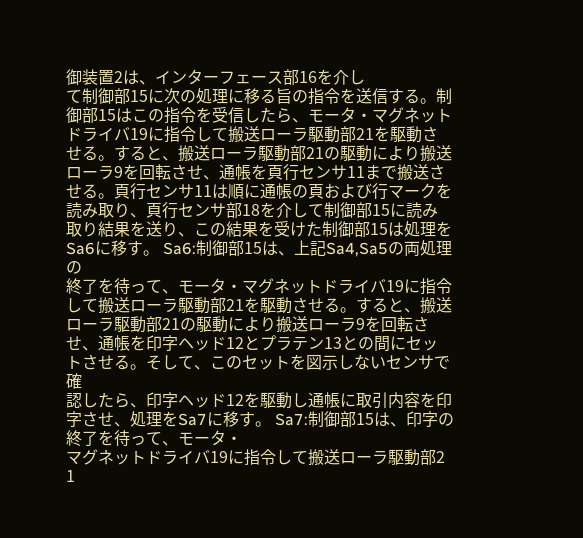御装置2は、インターフェース部16を介し
て制御部15に次の処理に移る旨の指令を送信する。制
御部15はこの指令を受信したら、モータ・マグネット
ドライバ19に指令して搬送ローラ駆動部21を駆動さ
せる。すると、搬送ローラ駆動部21の駆動により搬送
ローラ9を回転させ、通帳を頁行センサ11まで搬送さ
せる。頁行センサ11は順に通帳の頁および行マークを
読み取り、頁行センサ部18を介して制御部15に読み
取り結果を送り、この結果を受けた制御部15は処理を
Sa6に移す。 Sa6:制御部15は、上記Sa4,Sa5の両処理の
終了を待って、モータ・マグネットドライバ19に指令
して搬送ローラ駆動部21を駆動させる。すると、搬送
ローラ駆動部21の駆動により搬送ローラ9を回転さ
せ、通帳を印字ヘッド12とプラテン13との間にセッ
トさせる。そして、このセットを図示しないセンサで確
認したら、印字ヘッド12を駆動し通帳に取引内容を印
字させ、処理をSa7に移す。 Sa7:制御部15は、印字の終了を待って、モータ・
マグネットドライバ19に指令して搬送ローラ駆動部2
1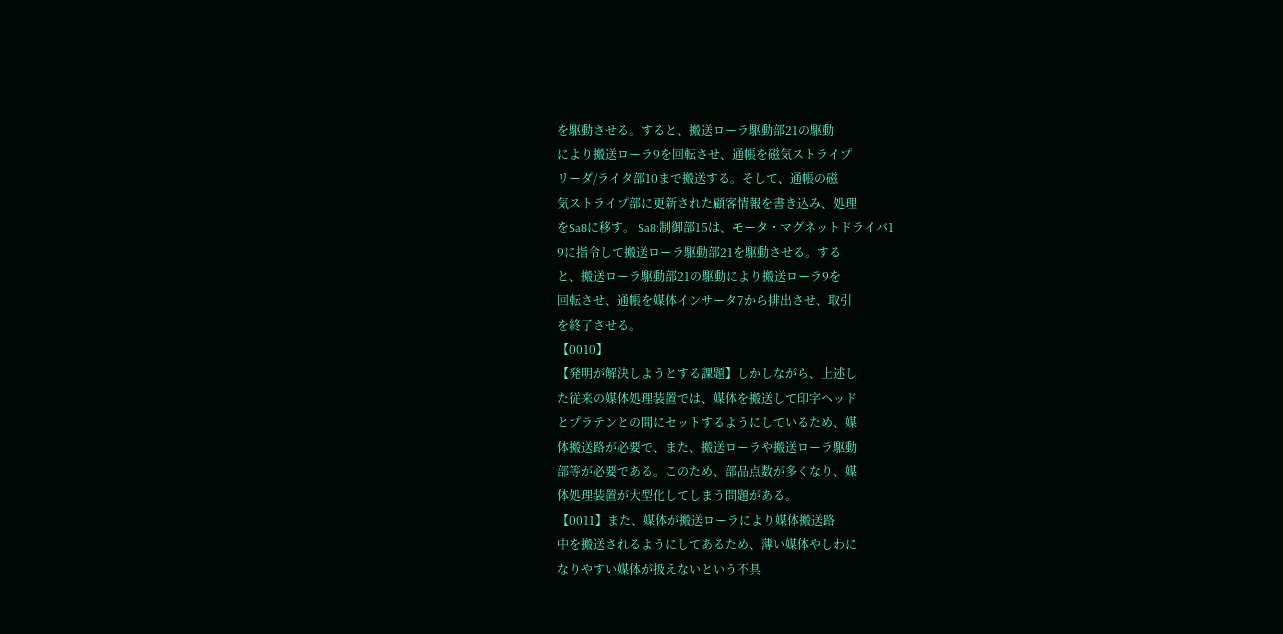を駆動させる。すると、搬送ローラ駆動部21の駆動
により搬送ローラ9を回転させ、通帳を磁気ストライプ
リーダ/ライタ部10まで搬送する。そして、通帳の磁
気ストライプ部に更新された顧客情報を書き込み、処理
をSa8に移す。 Sa8:制御部15は、モータ・マグネットドライバ1
9に指令して搬送ローラ駆動部21を駆動させる。する
と、搬送ローラ駆動部21の駆動により搬送ローラ9を
回転させ、通帳を媒体インサータ7から排出させ、取引
を終了させる。
【0010】
【発明が解決しようとする課題】しかしながら、上述し
た従来の媒体処理装置では、媒体を搬送して印字ヘッド
とプラテンとの間にセットするようにしているため、媒
体搬送路が必要で、また、搬送ローラや搬送ローラ駆動
部等が必要である。このため、部品点数が多くなり、媒
体処理装置が大型化してしまう問題がある。
【0011】また、媒体が搬送ローラにより媒体搬送路
中を搬送されるようにしてあるため、薄い媒体やしわに
なりやすい媒体が扱えないという不具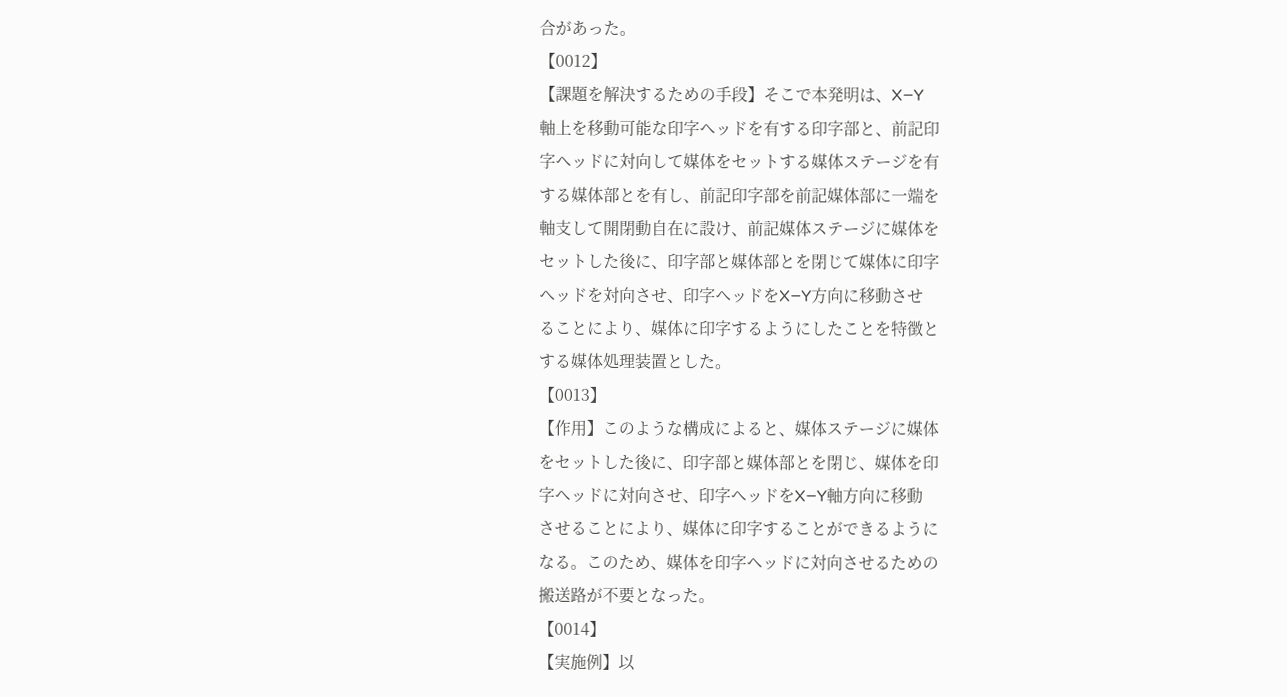合があった。
【0012】
【課題を解決するための手段】そこで本発明は、X−Y
軸上を移動可能な印字ヘッドを有する印字部と、前記印
字ヘッドに対向して媒体をセットする媒体ステージを有
する媒体部とを有し、前記印字部を前記媒体部に一端を
軸支して開閉動自在に設け、前記媒体ステージに媒体を
セットした後に、印字部と媒体部とを閉じて媒体に印字
ヘッドを対向させ、印字ヘッドをX−Y方向に移動させ
ることにより、媒体に印字するようにしたことを特徴と
する媒体処理装置とした。
【0013】
【作用】このような構成によると、媒体ステージに媒体
をセットした後に、印字部と媒体部とを閉じ、媒体を印
字ヘッドに対向させ、印字ヘッドをX−Y軸方向に移動
させることにより、媒体に印字することができるように
なる。このため、媒体を印字ヘッドに対向させるための
搬送路が不要となった。
【0014】
【実施例】以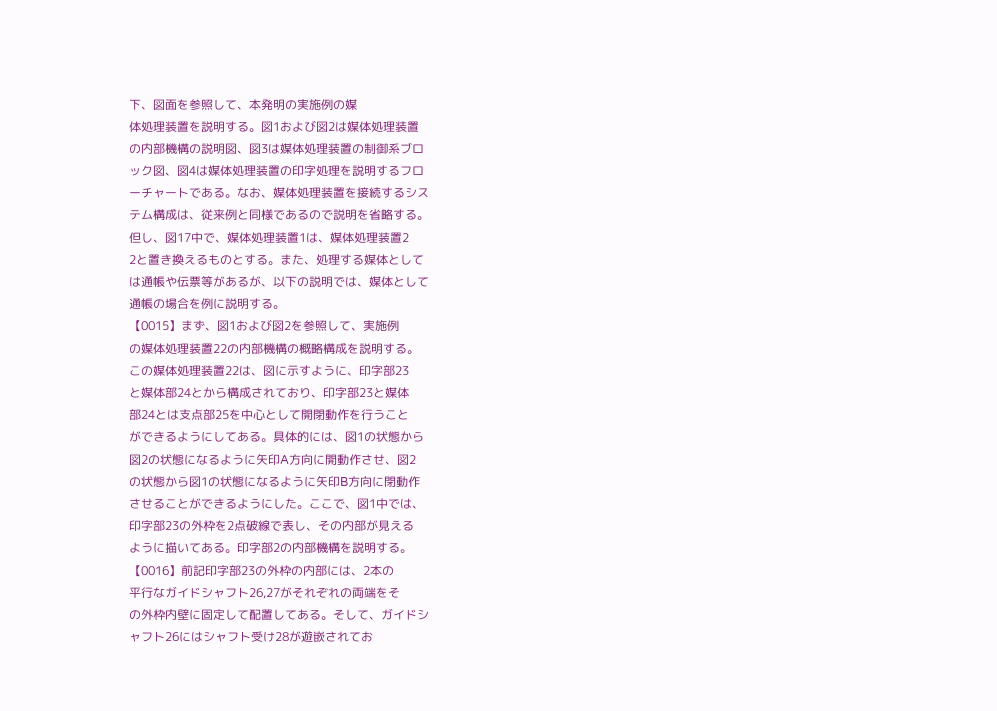下、図面を参照して、本発明の実施例の媒
体処理装置を説明する。図1および図2は媒体処理装置
の内部機構の説明図、図3は媒体処理装置の制御系ブロ
ック図、図4は媒体処理装置の印字処理を説明するフロ
ーチャートである。なお、媒体処理装置を接続するシス
テム構成は、従来例と同様であるので説明を省略する。
但し、図17中で、媒体処理装置1は、媒体処理装置2
2と置き換えるものとする。また、処理する媒体として
は通帳や伝票等があるが、以下の説明では、媒体として
通帳の場合を例に説明する。
【0015】まず、図1および図2を参照して、実施例
の媒体処理装置22の内部機構の概略構成を説明する。
この媒体処理装置22は、図に示すように、印字部23
と媒体部24とから構成されており、印字部23と媒体
部24とは支点部25を中心として開閉動作を行うこと
ができるようにしてある。具体的には、図1の状態から
図2の状態になるように矢印A方向に開動作させ、図2
の状態から図1の状態になるように矢印B方向に閉動作
させることができるようにした。ここで、図1中では、
印字部23の外枠を2点破線で表し、その内部が見える
ように描いてある。印字部2の内部機構を説明する。
【0016】前記印字部23の外枠の内部には、2本の
平行なガイドシャフト26,27がそれぞれの両端をそ
の外枠内壁に固定して配置してある。そして、ガイドシ
ャフト26にはシャフト受け28が遊嵌されてお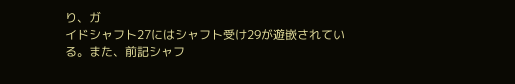り、ガ
イドシャフト27にはシャフト受け29が遊嵌されてい
る。また、前記シャフ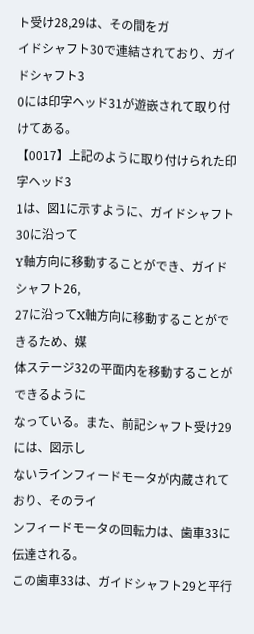ト受け28,29は、その間をガ
イドシャフト30で連結されており、ガイドシャフト3
0には印字ヘッド31が遊嵌されて取り付けてある。
【0017】上記のように取り付けられた印字ヘッド3
1は、図1に示すように、ガイドシャフト30に沿って
Y軸方向に移動することができ、ガイドシャフト26,
27に沿ってX軸方向に移動することができるため、媒
体ステージ32の平面内を移動することができるように
なっている。また、前記シャフト受け29には、図示し
ないラインフィードモータが内蔵されており、そのライ
ンフィードモータの回転力は、歯車33に伝達される。
この歯車33は、ガイドシャフト29と平行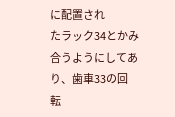に配置され
たラック34とかみ合うようにしてあり、歯車33の回
転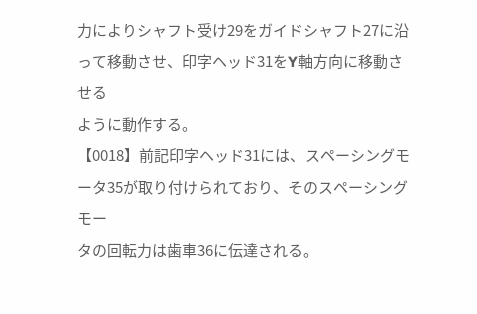力によりシャフト受け29をガイドシャフト27に沿
って移動させ、印字ヘッド31をY軸方向に移動させる
ように動作する。
【0018】前記印字ヘッド31には、スペーシングモ
ータ35が取り付けられており、そのスペーシングモー
タの回転力は歯車36に伝達される。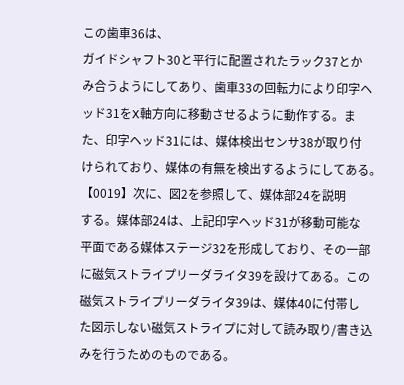この歯車36は、
ガイドシャフト30と平行に配置されたラック37とか
み合うようにしてあり、歯車33の回転力により印字ヘ
ッド31をX軸方向に移動させるように動作する。ま
た、印字ヘッド31には、媒体検出センサ38が取り付
けられており、媒体の有無を検出するようにしてある。
【0019】次に、図2を参照して、媒体部24を説明
する。媒体部24は、上記印字ヘッド31が移動可能な
平面である媒体ステージ32を形成しており、その一部
に磁気ストライプリーダライタ39を設けてある。この
磁気ストライプリーダライタ39は、媒体40に付帯し
た図示しない磁気ストライプに対して読み取り/書き込
みを行うためのものである。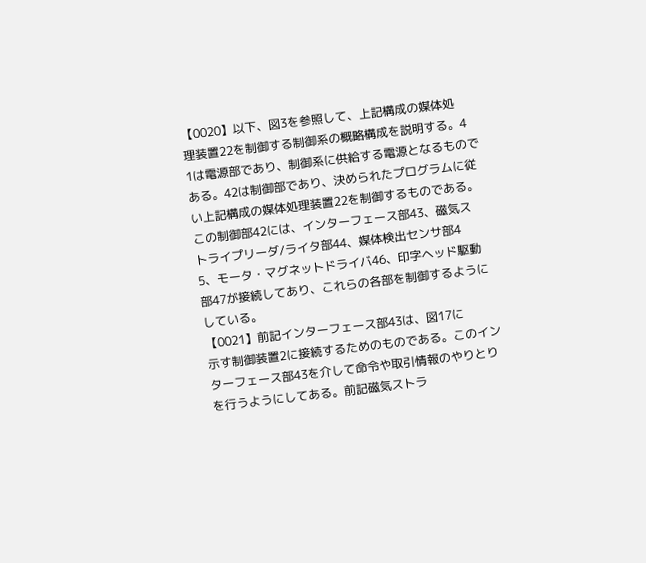【0020】以下、図3を参照して、上記構成の媒体処
理装置22を制御する制御系の概略構成を説明する。4
1は電源部であり、制御系に供給する電源となるもので
ある。42は制御部であり、決められたプログラムに従
い上記構成の媒体処理装置22を制御するものである。
この制御部42には、インターフェース部43、磁気ス
トライプリーダ/ライタ部44、媒体検出センサ部4
5、モータ・マグネットドライバ46、印字ヘッド駆動
部47が接続してあり、これらの各部を制御するように
している。
【0021】前記インターフェース部43は、図17に
示す制御装置2に接続するためのものである。このイン
ターフェース部43を介して命令や取引情報のやりとり
を行うようにしてある。前記磁気ストラ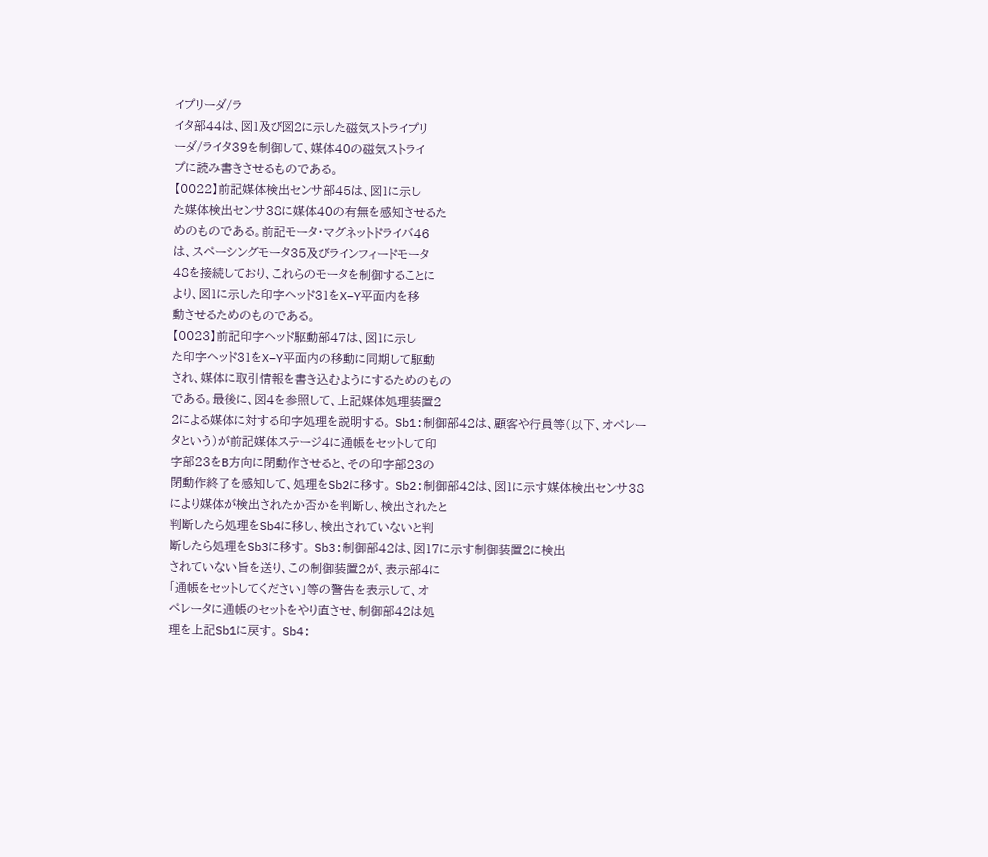イプリーダ/ラ
イタ部44は、図1及び図2に示した磁気ストライプリ
ーダ/ライタ39を制御して、媒体40の磁気ストライ
プに読み書きさせるものである。
【0022】前記媒体検出センサ部45は、図1に示し
た媒体検出センサ38に媒体40の有無を感知させるた
めのものである。前記モータ・マグネットドライバ46
は、スペーシングモータ35及びラインフィードモータ
48を接続しており、これらのモータを制御することに
より、図1に示した印字ヘッド31をX−Y平面内を移
動させるためのものである。
【0023】前記印字ヘッド駆動部47は、図1に示し
た印字ヘッド31をX−Y平面内の移動に同期して駆動
され、媒体に取引情報を書き込むようにするためのもの
である。最後に、図4を参照して、上記媒体処理装置2
2による媒体に対する印字処理を説明する。 Sb1:制御部42は、顧客や行員等(以下、オペレー
タという)が前記媒体ステージ4に通帳をセットして印
字部23をB方向に閉動作させると、その印字部23の
閉動作終了を感知して、処理をSb2に移す。 Sb2:制御部42は、図1に示す媒体検出センサ38
により媒体が検出されたか否かを判断し、検出されたと
判断したら処理をSb4に移し、検出されていないと判
断したら処理をSb3に移す。 Sb3:制御部42は、図17に示す制御装置2に検出
されていない旨を送り、この制御装置2が、表示部4に
「通帳をセットしてください」等の警告を表示して、オ
ペレータに通帳のセットをやり直させ、制御部42は処
理を上記Sb1に戻す。 Sb4: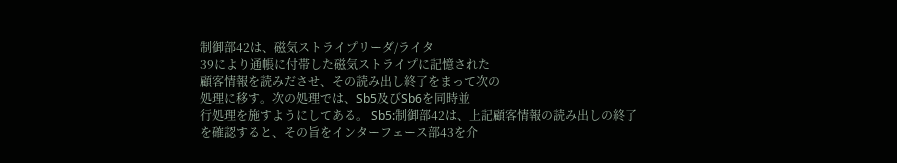制御部42は、磁気ストライプリーダ/ライタ
39により通帳に付帯した磁気ストライプに記憶された
顧客情報を読みださせ、その読み出し終了をまって次の
処理に移す。次の処理では、Sb5及びSb6を同時並
行処理を施すようにしてある。 Sb5:制御部42は、上記顧客情報の読み出しの終了
を確認すると、その旨をインターフェース部43を介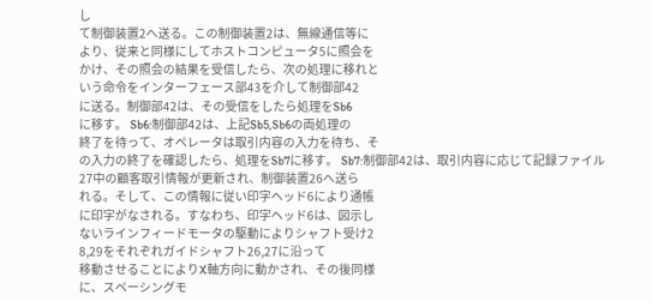し
て制御装置2へ送る。この制御装置2は、無線通信等に
より、従来と同様にしてホストコンピュータ5に照会を
かけ、その照会の結果を受信したら、次の処理に移れと
いう命令をインターフェース部43を介して制御部42
に送る。制御部42は、その受信をしたら処理をSb6
に移す。 Sb6:制御部42は、上記Sb5,Sb6の両処理の
終了を待って、オペレータは取引内容の入力を待ち、そ
の入力の終了を確認したら、処理をSb7に移す。 Sb7:制御部42は、取引内容に応じて記録ファイル
27中の顧客取引情報が更新され、制御装置26へ送ら
れる。そして、この情報に従い印字ヘッド6により通帳
に印字がなされる。すなわち、印字ヘッド6は、図示し
ないラインフィードモータの駆動によりシャフト受け2
8,29をそれぞれガイドシャフト26,27に沿って
移動させることによりX軸方向に動かされ、その後同様
に、スペーシングモ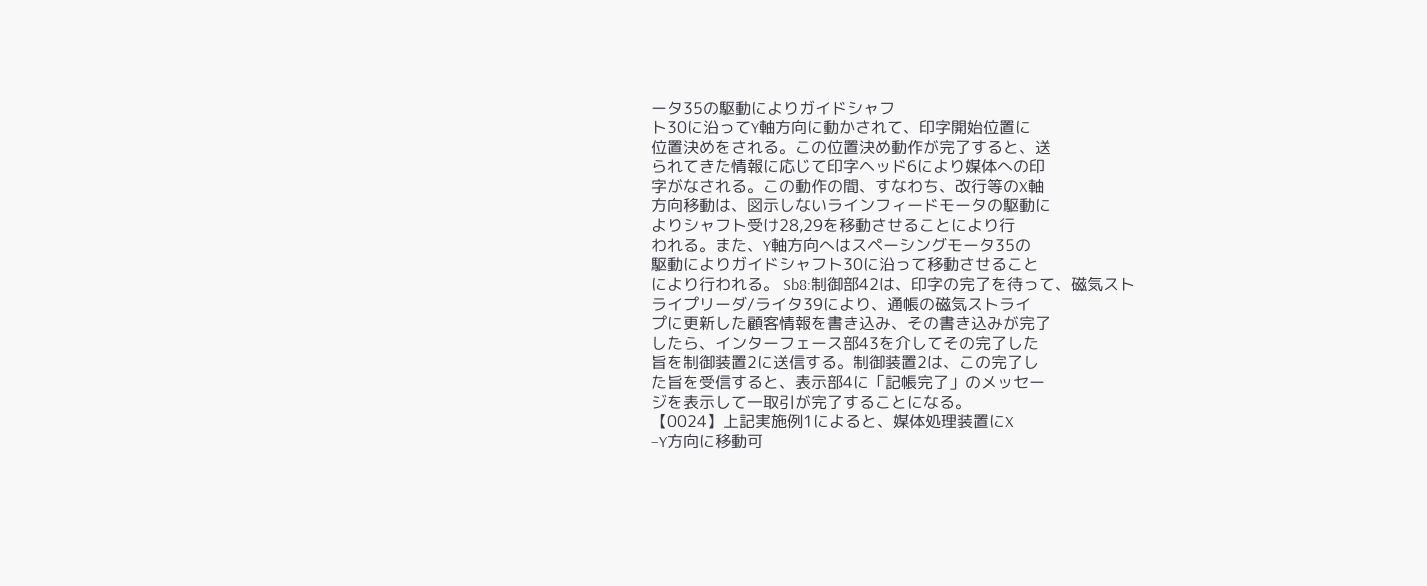ータ35の駆動によりガイドシャフ
ト30に沿ってY軸方向に動かされて、印字開始位置に
位置決めをされる。この位置決め動作が完了すると、送
られてきた情報に応じて印字ヘッド6により媒体への印
字がなされる。この動作の間、すなわち、改行等のX軸
方向移動は、図示しないラインフィードモータの駆動に
よりシャフト受け28,29を移動させることにより行
われる。また、Y軸方向へはスペーシングモータ35の
駆動によりガイドシャフト30に沿って移動させること
により行われる。 Sb8:制御部42は、印字の完了を待って、磁気スト
ライプリーダ/ライタ39により、通帳の磁気ストライ
プに更新した顧客情報を書き込み、その書き込みが完了
したら、インターフェース部43を介してその完了した
旨を制御装置2に送信する。制御装置2は、この完了し
た旨を受信すると、表示部4に「記帳完了」のメッセー
ジを表示して一取引が完了することになる。
【0024】上記実施例1によると、媒体処理装置にX
−Y方向に移動可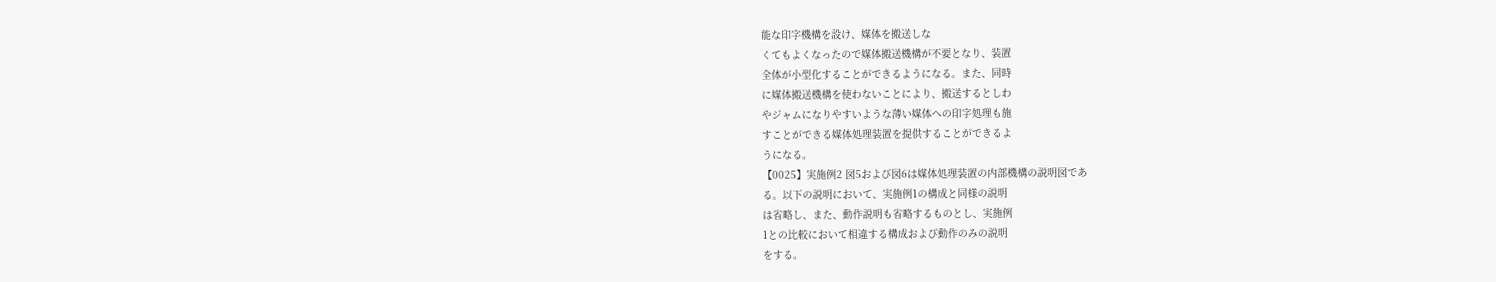能な印字機構を設け、媒体を搬送しな
くてもよくなったので媒体搬送機構が不要となり、装置
全体が小型化することができるようになる。また、同時
に媒体搬送機構を使わないことにより、搬送するとしわ
やジャムになりやすいような薄い媒体への印字処理も施
すことができる媒体処理装置を提供することができるよ
うになる。
【0025】実施例2 図5および図6は媒体処理装置の内部機構の説明図であ
る。以下の説明において、実施例1の構成と同様の説明
は省略し、また、動作説明も省略するものとし、実施例
1との比較において相違する構成および動作のみの説明
をする。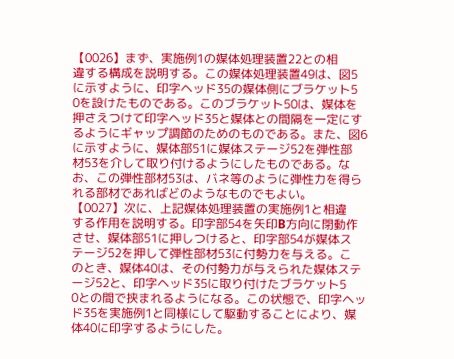【0026】まず、実施例1の媒体処理装置22との相
違する構成を説明する。この媒体処理装置49は、図5
に示すように、印字ヘッド35の媒体側にブラケット5
0を設けたものである。このブラケット50は、媒体を
押さえつけて印字ヘッド35と媒体との間隔を一定にす
るようにギャップ調節のためのものである。また、図6
に示すように、媒体部51に媒体ステージ52を弾性部
材53を介して取り付けるようにしたものである。な
お、この弾性部材53は、バネ等のように弾性力を得ら
れる部材であればどのようなものでもよい。
【0027】次に、上記媒体処理装置の実施例1と相違
する作用を説明する。印字部54を矢印B方向に閉動作
させ、媒体部51に押しつけると、印字部54が媒体ス
テージ52を押して弾性部材53に付勢力を与える。こ
のとき、媒体40は、その付勢力が与えられた媒体ステ
ージ52と、印字ヘッド35に取り付けたブラケット5
0との間で挟まれるようになる。この状態で、印字ヘッ
ド35を実施例1と同様にして駆動することにより、媒
体40に印字するようにした。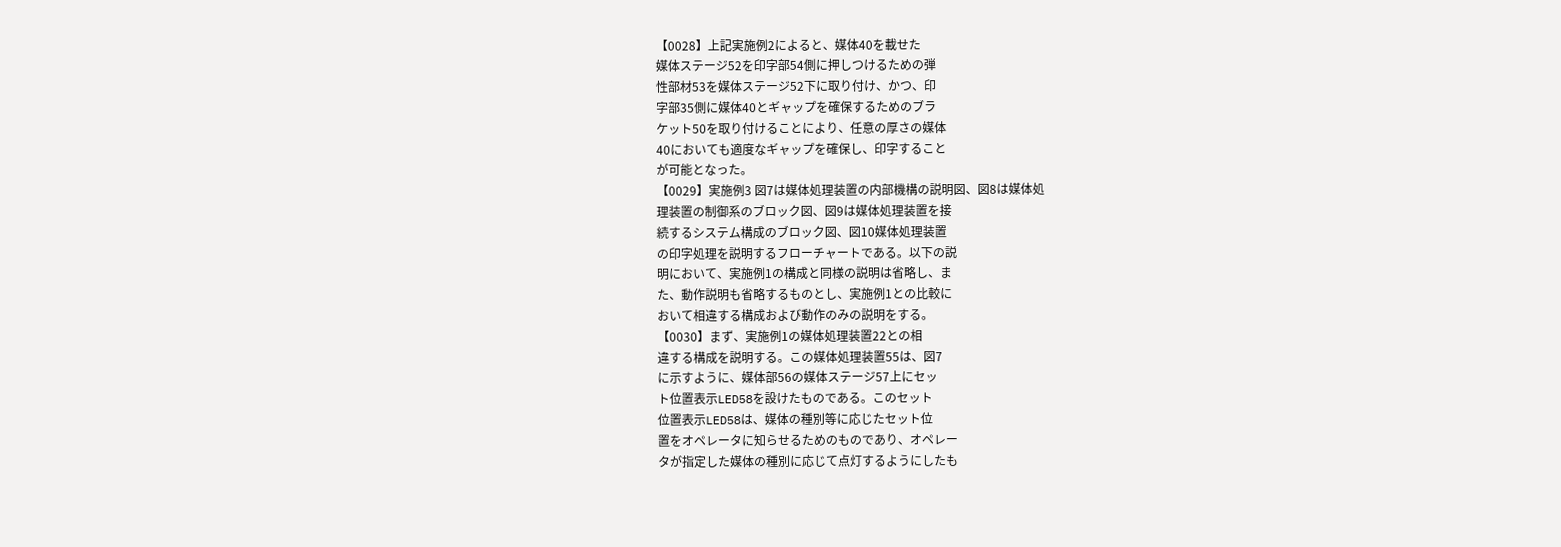【0028】上記実施例2によると、媒体40を載せた
媒体ステージ52を印字部54側に押しつけるための弾
性部材53を媒体ステージ52下に取り付け、かつ、印
字部35側に媒体40とギャップを確保するためのブラ
ケット50を取り付けることにより、任意の厚さの媒体
40においても適度なギャップを確保し、印字すること
が可能となった。
【0029】実施例3 図7は媒体処理装置の内部機構の説明図、図8は媒体処
理装置の制御系のブロック図、図9は媒体処理装置を接
続するシステム構成のブロック図、図10媒体処理装置
の印字処理を説明するフローチャートである。以下の説
明において、実施例1の構成と同様の説明は省略し、ま
た、動作説明も省略するものとし、実施例1との比較に
おいて相違する構成および動作のみの説明をする。
【0030】まず、実施例1の媒体処理装置22との相
違する構成を説明する。この媒体処理装置55は、図7
に示すように、媒体部56の媒体ステージ57上にセッ
ト位置表示LED58を設けたものである。このセット
位置表示LED58は、媒体の種別等に応じたセット位
置をオペレータに知らせるためのものであり、オペレー
タが指定した媒体の種別に応じて点灯するようにしたも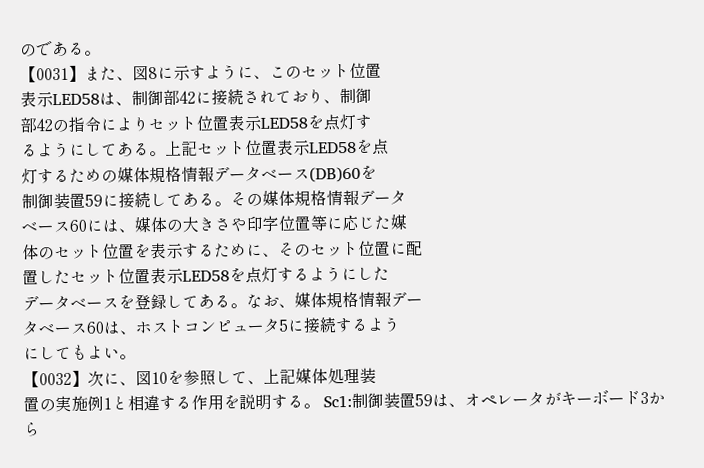のである。
【0031】また、図8に示すように、このセット位置
表示LED58は、制御部42に接続されており、制御
部42の指令によりセット位置表示LED58を点灯す
るようにしてある。上記セット位置表示LED58を点
灯するための媒体規格情報データベース(DB)60を
制御装置59に接続してある。その媒体規格情報データ
ベース60には、媒体の大きさや印字位置等に応じた媒
体のセット位置を表示するために、そのセット位置に配
置したセット位置表示LED58を点灯するようにした
データベースを登録してある。なお、媒体規格情報デー
タベース60は、ホストコンピュータ5に接続するよう
にしてもよい。
【0032】次に、図10を参照して、上記媒体処理装
置の実施例1と相違する作用を説明する。 Sc1:制御装置59は、オペレータがキーボード3か
ら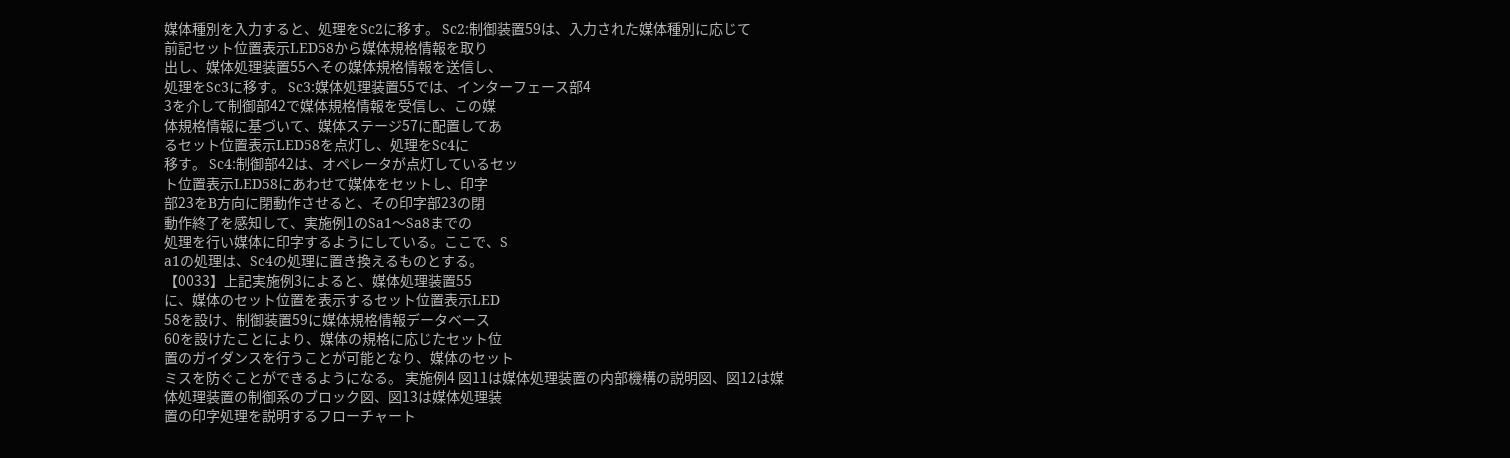媒体種別を入力すると、処理をSc2に移す。 Sc2:制御装置59は、入力された媒体種別に応じて
前記セット位置表示LED58から媒体規格情報を取り
出し、媒体処理装置55へその媒体規格情報を送信し、
処理をSc3に移す。 Sc3:媒体処理装置55では、インターフェース部4
3を介して制御部42で媒体規格情報を受信し、この媒
体規格情報に基づいて、媒体ステージ57に配置してあ
るセット位置表示LED58を点灯し、処理をSc4に
移す。 Sc4:制御部42は、オペレータが点灯しているセッ
ト位置表示LED58にあわせて媒体をセットし、印字
部23をB方向に閉動作させると、その印字部23の閉
動作終了を感知して、実施例1のSa1〜Sa8までの
処理を行い媒体に印字するようにしている。ここで、S
a1の処理は、Sc4の処理に置き換えるものとする。
【0033】上記実施例3によると、媒体処理装置55
に、媒体のセット位置を表示するセット位置表示LED
58を設け、制御装置59に媒体規格情報データベース
60を設けたことにより、媒体の規格に応じたセット位
置のガイダンスを行うことが可能となり、媒体のセット
ミスを防ぐことができるようになる。 実施例4 図11は媒体処理装置の内部機構の説明図、図12は媒
体処理装置の制御系のブロック図、図13は媒体処理装
置の印字処理を説明するフローチャート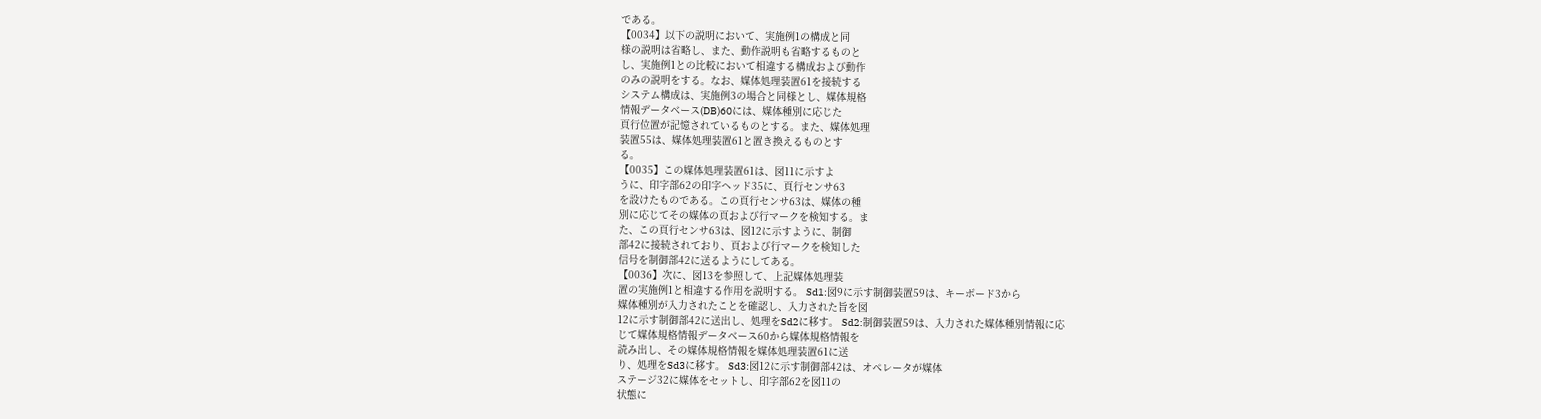である。
【0034】以下の説明において、実施例1の構成と同
様の説明は省略し、また、動作説明も省略するものと
し、実施例1との比較において相違する構成および動作
のみの説明をする。なお、媒体処理装置61を接続する
システム構成は、実施例3の場合と同様とし、媒体規格
情報データベース(DB)60には、媒体種別に応じた
頁行位置が記憶されているものとする。また、媒体処理
装置55は、媒体処理装置61と置き換えるものとす
る。
【0035】この媒体処理装置61は、図11に示すよ
うに、印字部62の印字ヘッド35に、頁行センサ63
を設けたものである。この頁行センサ63は、媒体の種
別に応じてその媒体の頁および行マークを検知する。ま
た、この頁行センサ63は、図12に示すように、制御
部42に接続されており、頁および行マークを検知した
信号を制御部42に送るようにしてある。
【0036】次に、図13を参照して、上記媒体処理装
置の実施例1と相違する作用を説明する。 Sd1:図9に示す制御装置59は、キーボード3から
媒体種別が入力されたことを確認し、入力された旨を図
12に示す制御部42に送出し、処理をSd2に移す。 Sd2:制御装置59は、入力された媒体種別情報に応
じて媒体規格情報データベース60から媒体規格情報を
読み出し、その媒体規格情報を媒体処理装置61に送
り、処理をSd3に移す。 Sd3:図12に示す制御部42は、オペレータが媒体
ステージ32に媒体をセットし、印字部62を図11の
状態に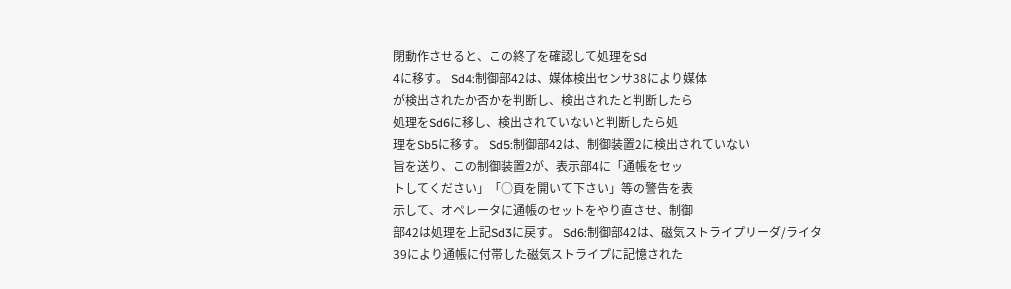閉動作させると、この終了を確認して処理をSd
4に移す。 Sd4:制御部42は、媒体検出センサ38により媒体
が検出されたか否かを判断し、検出されたと判断したら
処理をSd6に移し、検出されていないと判断したら処
理をSb5に移す。 Sd5:制御部42は、制御装置2に検出されていない
旨を送り、この制御装置2が、表示部4に「通帳をセッ
トしてください」「○頁を開いて下さい」等の警告を表
示して、オペレータに通帳のセットをやり直させ、制御
部42は処理を上記Sd3に戻す。 Sd6:制御部42は、磁気ストライプリーダ/ライタ
39により通帳に付帯した磁気ストライプに記憶された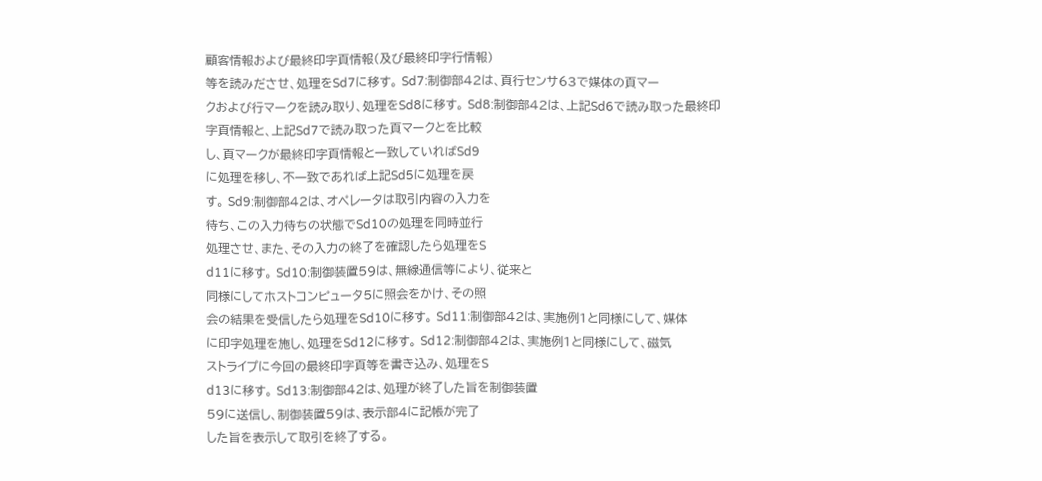顧客情報および最終印字頁情報(及び最終印字行情報)
等を読みださせ、処理をSd7に移す。 Sd7:制御部42は、頁行センサ63で媒体の頁マー
クおよび行マークを読み取り、処理をSd8に移す。 Sd8:制御部42は、上記Sd6で読み取った最終印
字頁情報と、上記Sd7で読み取った頁マークとを比較
し、頁マークが最終印字頁情報と一致していればSd9
に処理を移し、不一致であれば上記Sd5に処理を戻
す。 Sd9:制御部42は、オペレータは取引内容の入力を
待ち、この入力待ちの状態でSd10の処理を同時並行
処理させ、また、その入力の終了を確認したら処理をS
d11に移す。 Sd10:制御装置59は、無線通信等により、従来と
同様にしてホストコンピュータ5に照会をかけ、その照
会の結果を受信したら処理をSd10に移す。 Sd11:制御部42は、実施例1と同様にして、媒体
に印字処理を施し、処理をSd12に移す。 Sd12:制御部42は、実施例1と同様にして、磁気
ストライプに今回の最終印字頁等を書き込み、処理をS
d13に移す。 Sd13:制御部42は、処理が終了した旨を制御装置
59に送信し、制御装置59は、表示部4に記帳が完了
した旨を表示して取引を終了する。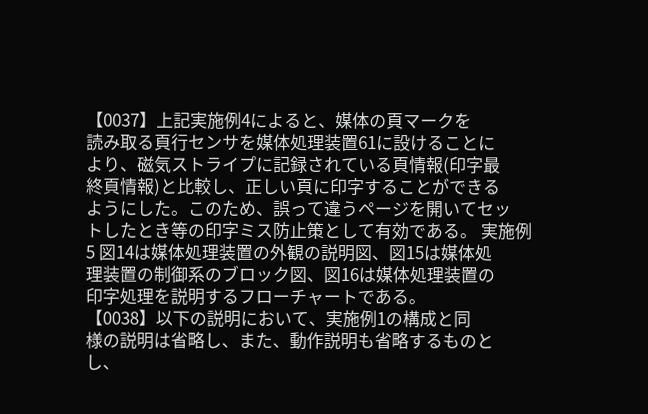【0037】上記実施例4によると、媒体の頁マークを
読み取る頁行センサを媒体処理装置61に設けることに
より、磁気ストライプに記録されている頁情報(印字最
終頁情報)と比較し、正しい頁に印字することができる
ようにした。このため、誤って違うページを開いてセッ
トしたとき等の印字ミス防止策として有効である。 実施例5 図14は媒体処理装置の外観の説明図、図15は媒体処
理装置の制御系のブロック図、図16は媒体処理装置の
印字処理を説明するフローチャートである。
【0038】以下の説明において、実施例1の構成と同
様の説明は省略し、また、動作説明も省略するものと
し、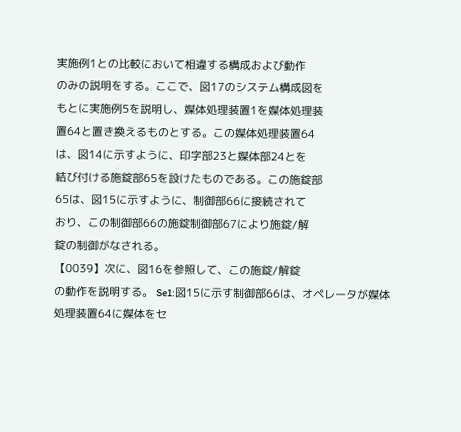実施例1との比較において相違する構成および動作
のみの説明をする。ここで、図17のシステム構成図を
もとに実施例5を説明し、媒体処理装置1を媒体処理装
置64と置き換えるものとする。この媒体処理装置64
は、図14に示すように、印字部23と媒体部24とを
結び付ける施錠部65を設けたものである。この施錠部
65は、図15に示すように、制御部66に接続されて
おり、この制御部66の施錠制御部67により施錠/解
錠の制御がなされる。
【0039】次に、図16を参照して、この施錠/解錠
の動作を説明する。 Se1:図15に示す制御部66は、オペレータが媒体
処理装置64に媒体をセ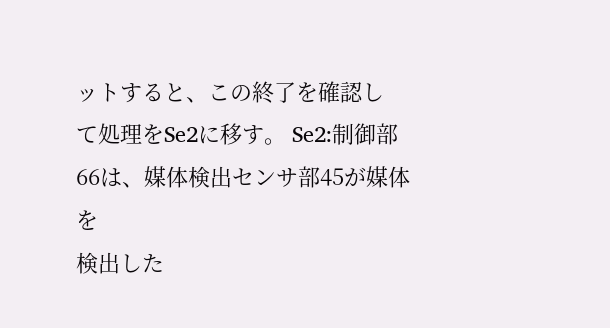ットすると、この終了を確認し
て処理をSe2に移す。 Se2:制御部66は、媒体検出センサ部45が媒体を
検出した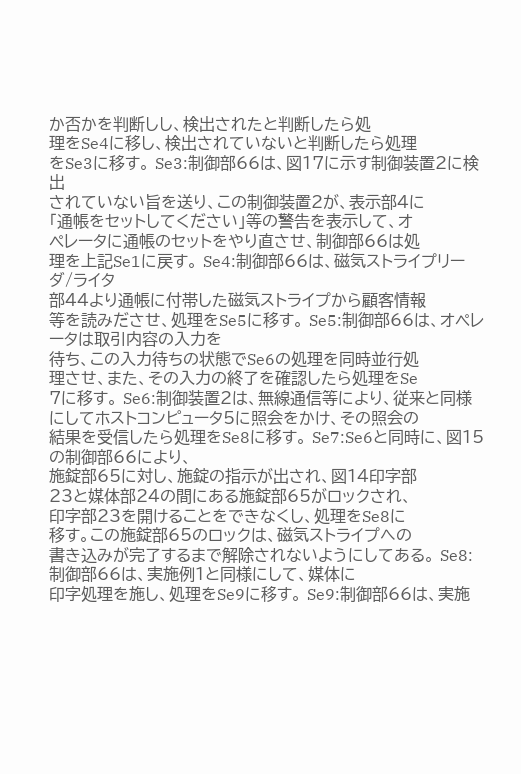か否かを判断しし、検出されたと判断したら処
理をSe4に移し、検出されていないと判断したら処理
をSe3に移す。 Se3:制御部66は、図17に示す制御装置2に検出
されていない旨を送り、この制御装置2が、表示部4に
「通帳をセットしてください」等の警告を表示して、オ
ペレータに通帳のセットをやり直させ、制御部66は処
理を上記Se1に戻す。 Se4:制御部66は、磁気ストライプリーダ/ライタ
部44より通帳に付帯した磁気ストライプから顧客情報
等を読みださせ、処理をSe5に移す。 Se5:制御部66は、オペレータは取引内容の入力を
待ち、この入力待ちの状態でSe6の処理を同時並行処
理させ、また、その入力の終了を確認したら処理をSe
7に移す。 Se6:制御装置2は、無線通信等により、従来と同様
にしてホストコンピュータ5に照会をかけ、その照会の
結果を受信したら処理をSe8に移す。 Se7:Se6と同時に、図15の制御部66により、
施錠部65に対し、施錠の指示が出され、図14印字部
23と媒体部24の間にある施錠部65がロックされ、
印字部23を開けることをできなくし、処理をSe8に
移す。この施錠部65のロックは、磁気ストライプへの
書き込みが完了するまで解除されないようにしてある。 Se8:制御部66は、実施例1と同様にして、媒体に
印字処理を施し、処理をSe9に移す。 Se9:制御部66は、実施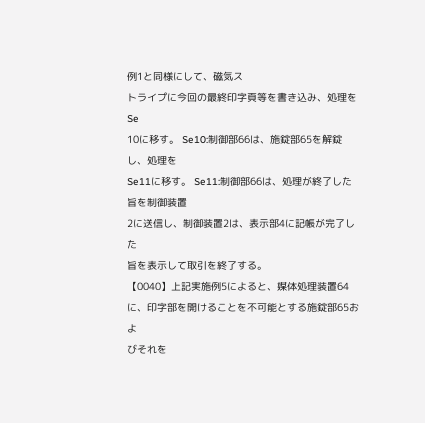例1と同様にして、磁気ス
トライプに今回の最終印字頁等を書き込み、処理をSe
10に移す。 Se10:制御部66は、施錠部65を解錠し、処理を
Se11に移す。 Se11:制御部66は、処理が終了した旨を制御装置
2に送信し、制御装置2は、表示部4に記帳が完了した
旨を表示して取引を終了する。
【0040】上記実施例5によると、媒体処理装置64
に、印字部を開けることを不可能とする施錠部65およ
びそれを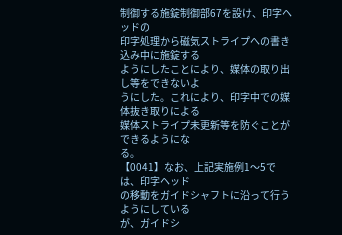制御する施錠制御部67を設け、印字ヘッドの
印字処理から磁気ストライプへの書き込み中に施錠する
ようにしたことにより、媒体の取り出し等をできないよ
うにした。これにより、印字中での媒体抜き取りによる
媒体ストライプ未更新等を防ぐことができるようにな
る。
【0041】なお、上記実施例1〜5では、印字ヘッド
の移動をガイドシャフトに沿って行うようにしている
が、ガイドシ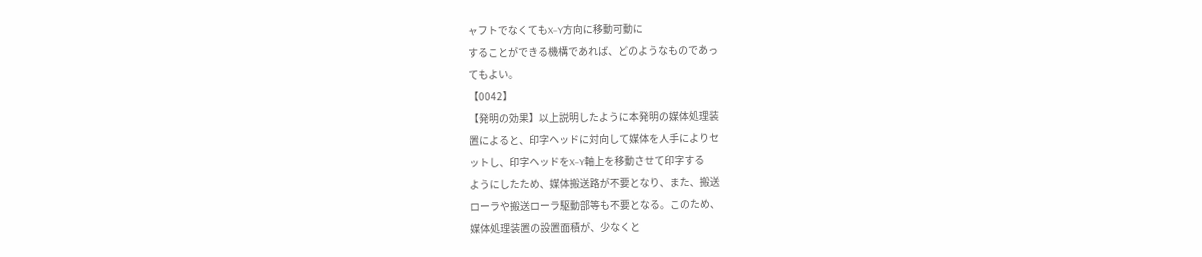ャフトでなくてもX−Y方向に移動可動に
することができる機構であれば、どのようなものであっ
てもよい。
【0042】
【発明の効果】以上説明したように本発明の媒体処理装
置によると、印字ヘッドに対向して媒体を人手によりセ
ットし、印字ヘッドをX−Y軸上を移動させて印字する
ようにしたため、媒体搬送路が不要となり、また、搬送
ローラや搬送ローラ駆動部等も不要となる。このため、
媒体処理装置の設置面積が、少なくと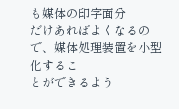も媒体の印字面分
だけあればよくなるので、媒体処理装置を小型化するこ
とができるよう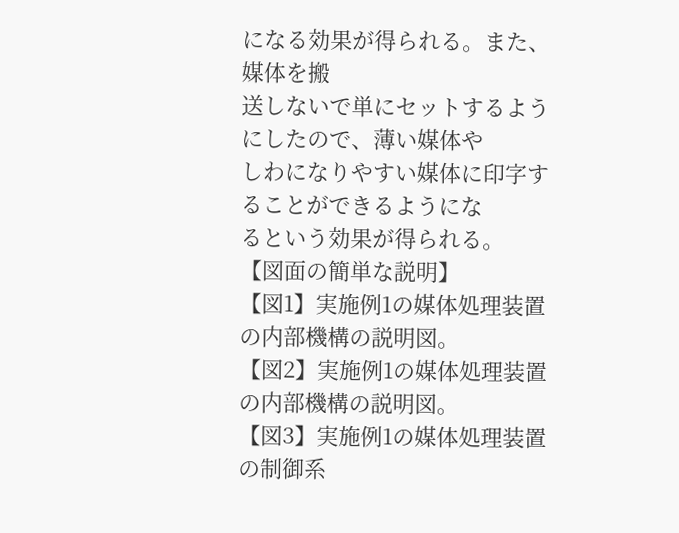になる効果が得られる。また、媒体を搬
送しないで単にセットするようにしたので、薄い媒体や
しわになりやすい媒体に印字することができるようにな
るという効果が得られる。
【図面の簡単な説明】
【図1】実施例1の媒体処理装置の内部機構の説明図。
【図2】実施例1の媒体処理装置の内部機構の説明図。
【図3】実施例1の媒体処理装置の制御系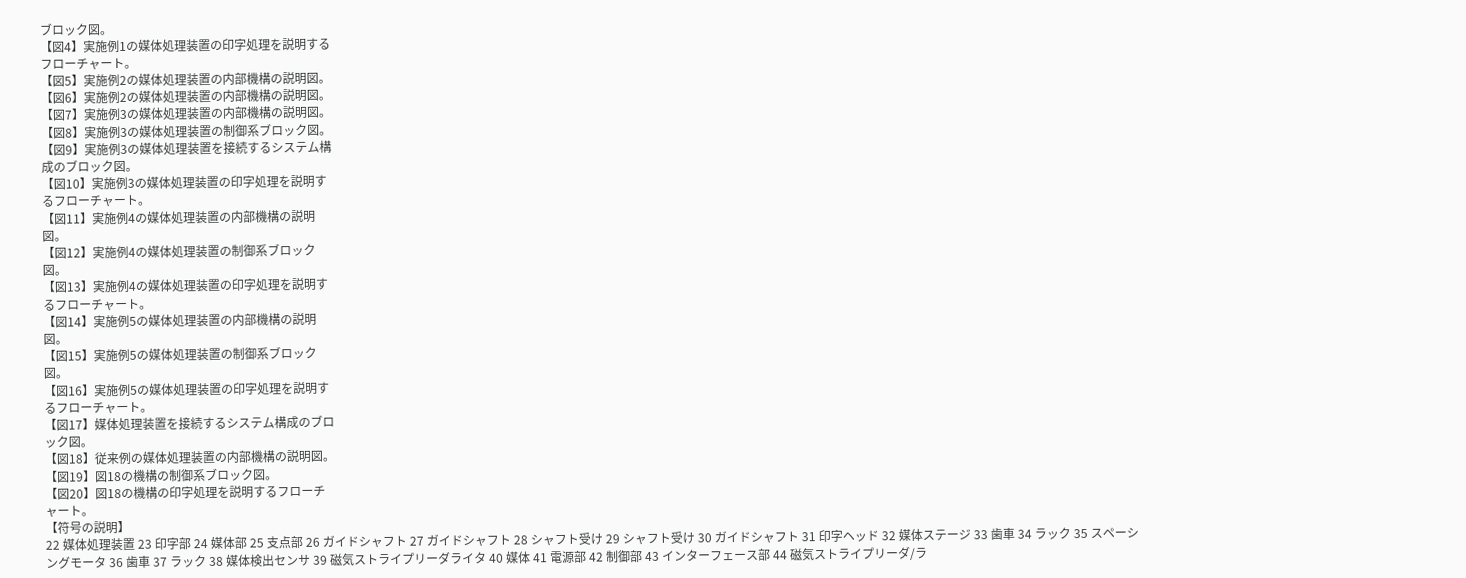ブロック図。
【図4】実施例1の媒体処理装置の印字処理を説明する
フローチャート。
【図5】実施例2の媒体処理装置の内部機構の説明図。
【図6】実施例2の媒体処理装置の内部機構の説明図。
【図7】実施例3の媒体処理装置の内部機構の説明図。
【図8】実施例3の媒体処理装置の制御系ブロック図。
【図9】実施例3の媒体処理装置を接続するシステム構
成のブロック図。
【図10】実施例3の媒体処理装置の印字処理を説明す
るフローチャート。
【図11】実施例4の媒体処理装置の内部機構の説明
図。
【図12】実施例4の媒体処理装置の制御系ブロック
図。
【図13】実施例4の媒体処理装置の印字処理を説明す
るフローチャート。
【図14】実施例5の媒体処理装置の内部機構の説明
図。
【図15】実施例5の媒体処理装置の制御系ブロック
図。
【図16】実施例5の媒体処理装置の印字処理を説明す
るフローチャート。
【図17】媒体処理装置を接続するシステム構成のブロ
ック図。
【図18】従来例の媒体処理装置の内部機構の説明図。
【図19】図18の機構の制御系ブロック図。
【図20】図18の機構の印字処理を説明するフローチ
ャート。
【符号の説明】
22 媒体処理装置 23 印字部 24 媒体部 25 支点部 26 ガイドシャフト 27 ガイドシャフト 28 シャフト受け 29 シャフト受け 30 ガイドシャフト 31 印字ヘッド 32 媒体ステージ 33 歯車 34 ラック 35 スペーシングモータ 36 歯車 37 ラック 38 媒体検出センサ 39 磁気ストライプリーダライタ 40 媒体 41 電源部 42 制御部 43 インターフェース部 44 磁気ストライプリーダ/ラ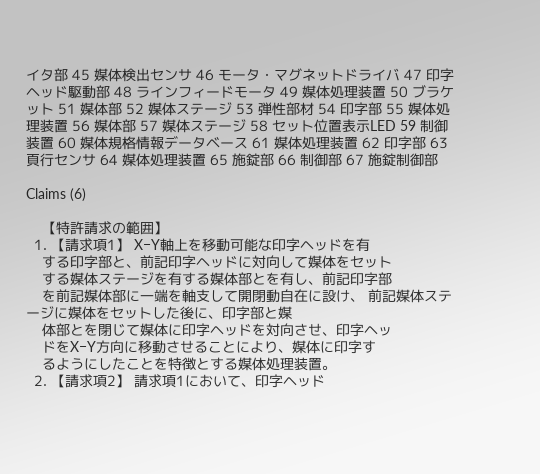イタ部 45 媒体検出センサ 46 モータ・マグネットドライバ 47 印字ヘッド駆動部 48 ラインフィードモータ 49 媒体処理装置 50 ブラケット 51 媒体部 52 媒体ステージ 53 弾性部材 54 印字部 55 媒体処理装置 56 媒体部 57 媒体ステージ 58 セット位置表示LED 59 制御装置 60 媒体規格情報データベース 61 媒体処理装置 62 印字部 63 頁行センサ 64 媒体処理装置 65 施錠部 66 制御部 67 施錠制御部

Claims (6)

    【特許請求の範囲】
  1. 【請求項1】 X−Y軸上を移動可能な印字ヘッドを有
    する印字部と、前記印字ヘッドに対向して媒体をセット
    する媒体ステージを有する媒体部とを有し、前記印字部
    を前記媒体部に一端を軸支して開閉動自在に設け、 前記媒体ステージに媒体をセットした後に、印字部と媒
    体部とを閉じて媒体に印字ヘッドを対向させ、印字ヘッ
    ドをX−Y方向に移動させることにより、媒体に印字す
    るようにしたことを特徴とする媒体処理装置。
  2. 【請求項2】 請求項1において、印字ヘッド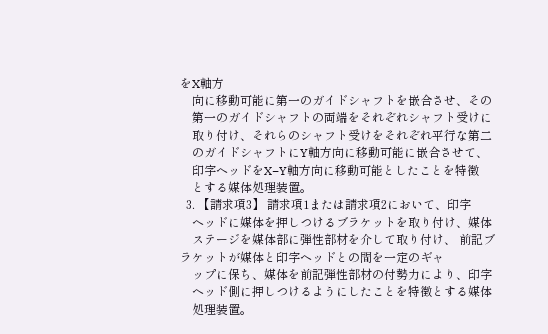をX軸方
    向に移動可能に第一のガイドシャフトを嵌合させ、その
    第一のガイドシャフトの両端をそれぞれシャフト受けに
    取り付け、それらのシャフト受けをそれぞれ平行な第二
    のガイドシャフトにY軸方向に移動可能に嵌合させて、
    印字ヘッドをX−Y軸方向に移動可能としたことを特徴
    とする媒体処理装置。
  3. 【請求項3】 請求項1または請求項2において、印字
    ヘッドに媒体を押しつけるブラケットを取り付け、媒体
    ステージを媒体部に弾性部材を介して取り付け、 前記ブラケットが媒体と印字ヘッドとの間を一定のギャ
    ップに保ち、媒体を前記弾性部材の付勢力により、印字
    ヘッド側に押しつけるようにしたことを特徴とする媒体
    処理装置。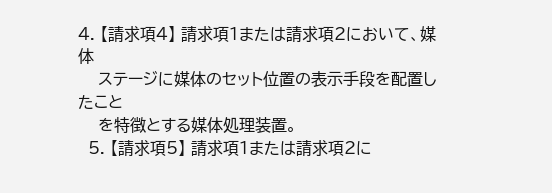4. 【請求項4】 請求項1または請求項2において、媒体
    ステージに媒体のセット位置の表示手段を配置したこと
    を特徴とする媒体処理装置。
  5. 【請求項5】 請求項1または請求項2に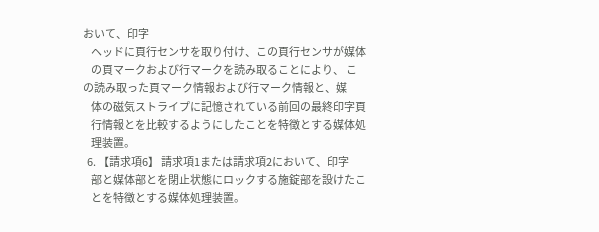おいて、印字
    ヘッドに頁行センサを取り付け、この頁行センサが媒体
    の頁マークおよび行マークを読み取ることにより、 この読み取った頁マーク情報および行マーク情報と、媒
    体の磁気ストライプに記憶されている前回の最終印字頁
    行情報とを比較するようにしたことを特徴とする媒体処
    理装置。
  6. 【請求項6】 請求項1または請求項2において、印字
    部と媒体部とを閉止状態にロックする施錠部を設けたこ
    とを特徴とする媒体処理装置。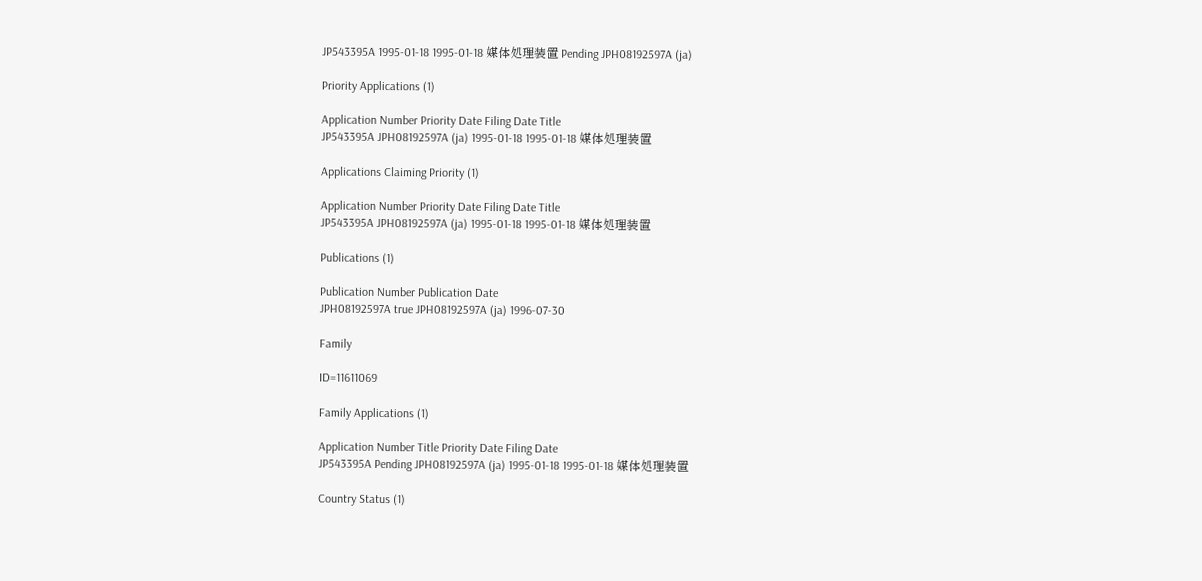JP543395A 1995-01-18 1995-01-18 媒体処理装置 Pending JPH08192597A (ja)

Priority Applications (1)

Application Number Priority Date Filing Date Title
JP543395A JPH08192597A (ja) 1995-01-18 1995-01-18 媒体処理装置

Applications Claiming Priority (1)

Application Number Priority Date Filing Date Title
JP543395A JPH08192597A (ja) 1995-01-18 1995-01-18 媒体処理装置

Publications (1)

Publication Number Publication Date
JPH08192597A true JPH08192597A (ja) 1996-07-30

Family

ID=11611069

Family Applications (1)

Application Number Title Priority Date Filing Date
JP543395A Pending JPH08192597A (ja) 1995-01-18 1995-01-18 媒体処理装置

Country Status (1)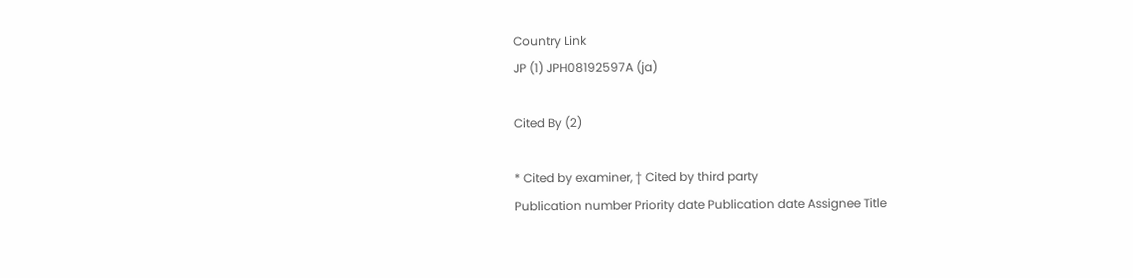Country Link
JP (1) JPH08192597A (ja)

Cited By (2)

* Cited by examiner, † Cited by third party
Publication number Priority date Publication date Assignee Title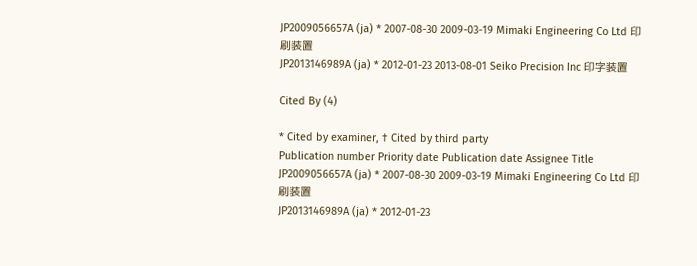JP2009056657A (ja) * 2007-08-30 2009-03-19 Mimaki Engineering Co Ltd 印刷装置
JP2013146989A (ja) * 2012-01-23 2013-08-01 Seiko Precision Inc 印字装置

Cited By (4)

* Cited by examiner, † Cited by third party
Publication number Priority date Publication date Assignee Title
JP2009056657A (ja) * 2007-08-30 2009-03-19 Mimaki Engineering Co Ltd 印刷装置
JP2013146989A (ja) * 2012-01-23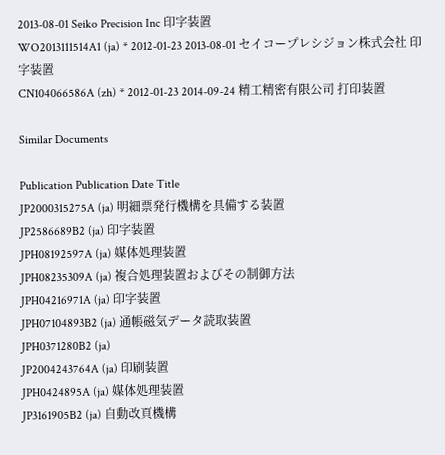2013-08-01 Seiko Precision Inc 印字装置
WO2013111514A1 (ja) * 2012-01-23 2013-08-01 セイコープレシジョン株式会社 印字装置
CN104066586A (zh) * 2012-01-23 2014-09-24 精工精密有限公司 打印装置

Similar Documents

Publication Publication Date Title
JP2000315275A (ja) 明細票発行機構を具備する装置
JP2586689B2 (ja) 印字装置
JPH08192597A (ja) 媒体処理装置
JPH08235309A (ja) 複合処理装置およびその制御方法
JPH04216971A (ja) 印字装置
JPH07104893B2 (ja) 通帳磁気データ読取装置
JPH0371280B2 (ja)
JP2004243764A (ja) 印刷装置
JPH0424895A (ja) 媒体処理装置
JP3161905B2 (ja) 自動改頁機構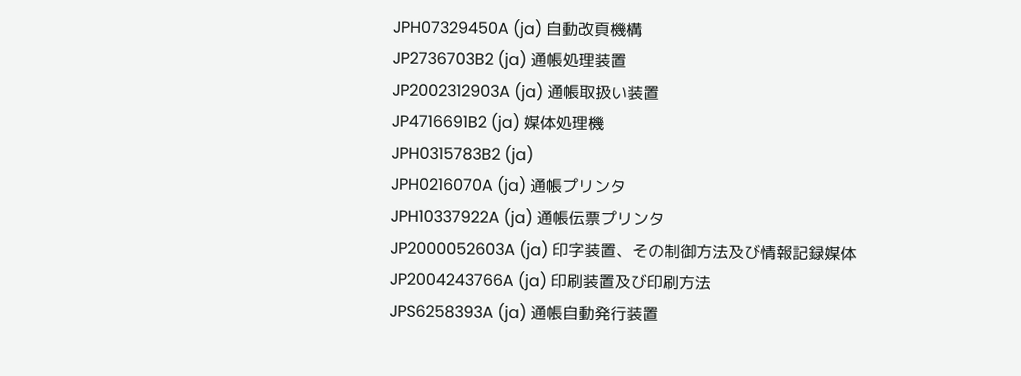JPH07329450A (ja) 自動改頁機構
JP2736703B2 (ja) 通帳処理装置
JP2002312903A (ja) 通帳取扱い装置
JP4716691B2 (ja) 媒体処理機
JPH0315783B2 (ja)
JPH0216070A (ja) 通帳プリンタ
JPH10337922A (ja) 通帳伝票プリンタ
JP2000052603A (ja) 印字装置、その制御方法及び情報記録媒体
JP2004243766A (ja) 印刷装置及び印刷方法
JPS6258393A (ja) 通帳自動発行装置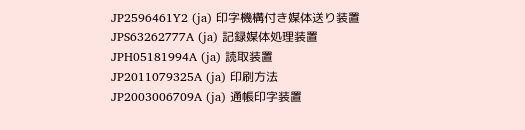JP2596461Y2 (ja) 印字機構付き媒体送り装置
JPS63262777A (ja) 記録媒体処理装置
JPH05181994A (ja) 読取装置
JP2011079325A (ja) 印刷方法
JP2003006709A (ja) 通帳印字装置